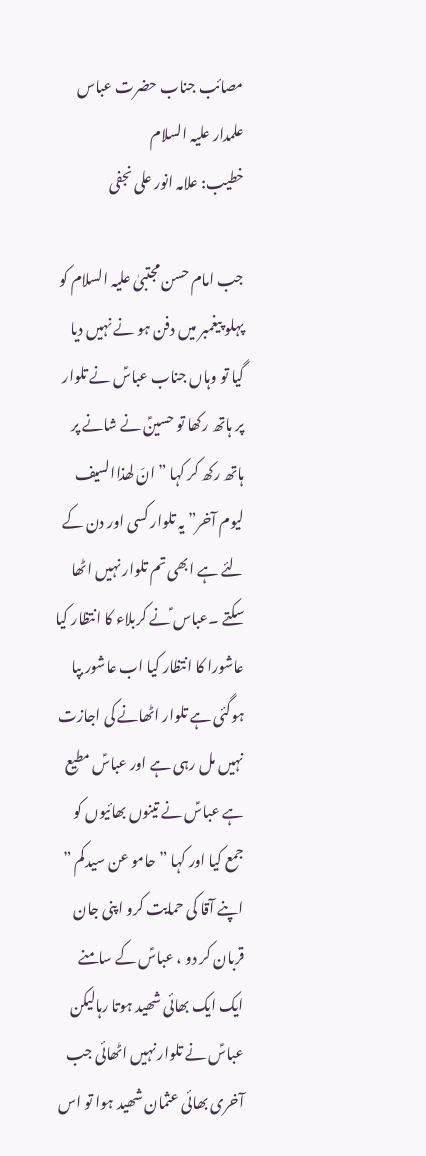مصائب جناب حضرت عباس علمدار علیہ السلام
خطیب: علامہ انور علی نجفی

جب امام حسن مجتبیٰ علیہ السلام کو پہلو پیغمبر میں دفن ہو نے نہیں دیا گیا تو وہاں جناب عباسؑ نے تلوار پر ہاتھ رکھا تو حسینؑ نے شانے پر ہاتھ رکھ کر کہا ” انّ لھذاالسیف لیوم آخر” یہ تلوار کسی اور دن کے لئے ہے ابھی تم تلوار نہیں اٹھا سکتے ۔عباس ؑنے کربلاء کا انتظار کیا عاشورا کا انتظار کیا اب عاشور بپا ہوگئی ہے تلوار اٹھانے کی اجازت نہیں مل رہی ہے اور عباسؑ مطیع ہے عباسؑ نے تینوں بھائیوں کو جمع کیا اور کہا ” حامو عن سیدکم ” اپنے آقا کی حمایت کرو اپنی جان قربان کر دو ، عباسؑ کے سامنے ایک ایک بھائی شھید ہوتا رہالیکن عباسؑ نے تلوار نہیں اٹھائی جب آخری بھائی عثمان شھید ہوا تو اس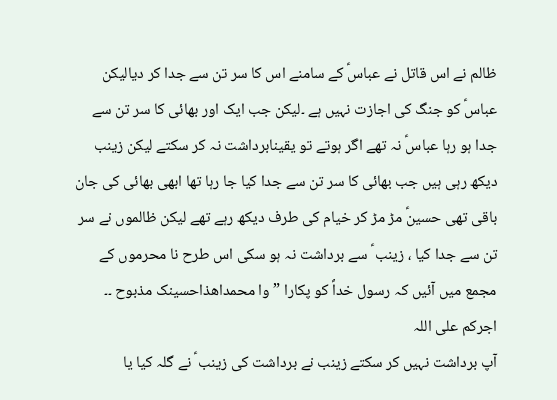ظالم نے اس قاتل نے عباسؑ کے سامنے اس کا سر تن سے جدا کر دیالیکن عباسؑ کو جنگ کی اجازت نہیں ہے ۔لیکن جب ایک اور بھائی کا سر تن سے جدا ہو رہا عباسؑ نہ تھے اگر ہوتے تو یقینابرداشت نہ کر سکتے لیکن زینب دیکھ رہی ہیں جب بھائی کا سر تن سے جدا کیا جا رہا تھا ابھی بھائی کی جان باقی تھی حسینؑ مڑ مڑ کر خیام کی طرف دیکھ رہے تھے لیکن ظالموں نے سر تن سے جدا کیا ، زینب ؑ سے برداشت نہ ہو سکی اس طرح نا محرموں کے مجمع میں آئیں کہ رسول خداؐ کو پکارا ” وا محمداھذاحسینک مذبوح ۔۔ اجرکم علی اللہ
آپ برداشت نہیں کر سکتے زینب نے برداشت کی زینب ؑ نے گلہ کیا یا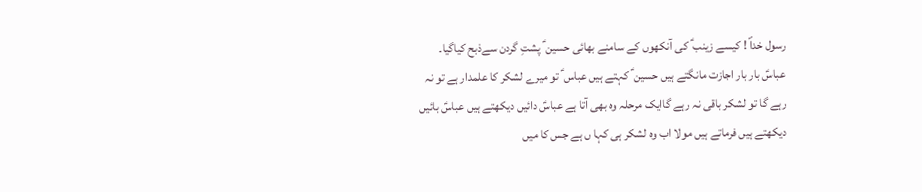رسول خداؐ ! کیسے زینب ؑ کی آنکھوں کے سامنے بھائی حسین ؑ پشتِ گردن سےذبح کیاگیا۔
عباسؑ بار بار اجازت مانگتے ہیں حسین ؑ کہتے ہیں عباس ؑ تو میرے لشکر کا علمدار ہے تو نہ رہے گا تو لشکر باقی نہ رہے گاایک مرحلہ وہ بھی آتا ہے عباسؑ دائیں دیکھتے ہیں عباسؑ بائیں دیکھتے ہیں فرماتے ہیں مولا اب وہ لشکر ہی کہا ں ہے جس کا میں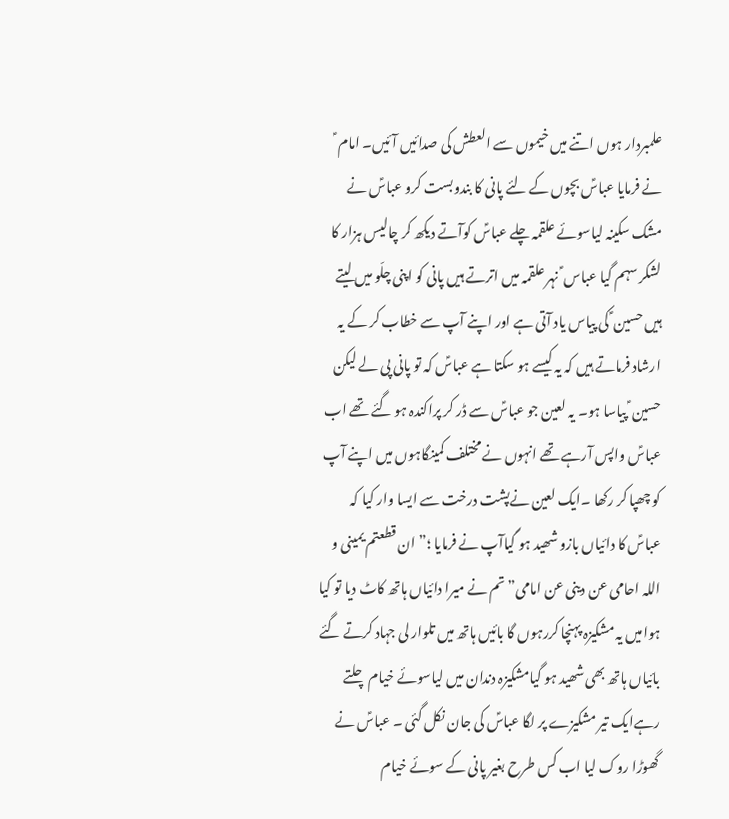علمبردار ہوں اتنے میں خیموں سے العطش کی صدائیں آئیں۔ امام ؑ نے فرمایا عباسؑ بچوں کے لئے پانی کا بندوبست کرو عباسؑ نے مشک سکینہ لیاسوئے علقمہ چلے عباسؑ کوآتے دیکھ کر چالیس ہزار کا لشکر سہم گیا عباس ؑ نہر علقمہ میں اترتے ہیں پانی کو اپنی چلّو میں لیتے ہیں حسین ؑ کی پیاس یاد آتی ہے اور اپنے آپ سے خطاب کر کے یہ ارشاد فرماتے ہیں کہ یہ کیسے ہو سکتا ہے عباسؑ کہ تو پانی پی لے لیکن حسین ؑ پیاسا ہو۔ یہ لعین جو عباسؑ سے ڈر کر پراکندہ ہو گئے تھے اب عباسؑ واپس آرہے تھے انہوں نے مختلف کمینگاہوں میں اپنے آپ کو چھپا کر رکھا ۔ایک لعین نےپشت درخت سے ایسا وار کیا کہ عباسؑ کا دائیاں بازو شھید ہو گیاآپ نے فرمایا ؛” ان قطعتم یمینی و اللہ احامی عن دینی عن امامی” تم نے میرا دائیاں ہاتھ کاٹ دیا تو کیا ہوامیں یہ مشکیزہ پہنچا کررہوں گا بائیں ہاتھ میں تلوار لی جہاد کرتے گئے بائیاں ہاتھ بھی شھید ہو گیامشکیزہ دندان میں لیاسوئے خیام چلتے رہےایک تیر مشکیزے پر لگا عباسؑ کی جان نکل گئی ۔ عباسؑ نے گھوڑا روک لیا اب کس طرح بغیر پانی کے سوئے خیام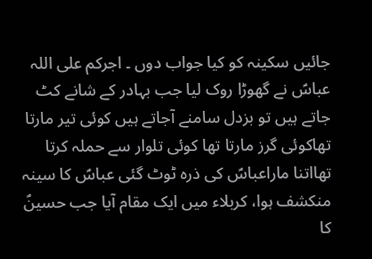جائیں سکینہ کو کیا جواب دوں ۔ اجرکم علی اللہ
عباسؑ نے گھوڑا روک لیا جب بہادر کے شانے کٹ جاتے ہیں تو بزدل سامنے آجاتے ہیں کوئی تیر مارتا تھاکوئی گرز مارتا تھا کوئی تلوار سے حملہ کرتا تھااتنا ماراعباسؑ کی ذرہ ٹوٹ گئی عباسؑ کا سینہ منکشف ہوا، کربلاء میں ایک مقام آیا جب حسینؑ کا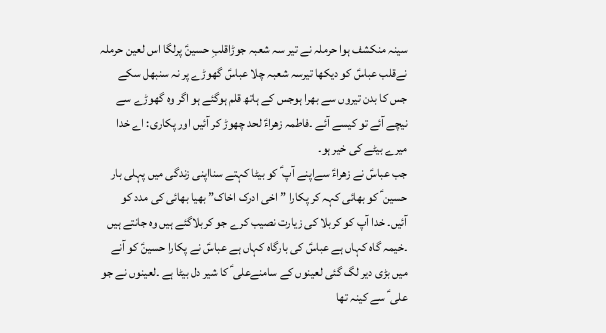سینہ منکشف ہوا حرملہ نے تیر سہ شعبہ جوڑاقلبِ حسینؑ پرلگا اس لعین حرملہ نےقلب عباسؑ کو دیکھا تیرسہ شعبہ چلا عباسؑ گھوڑے پر نہ سنبھل سکے جس کا بدن تیروں سے بھرا ہوجس کے ہاتھ قلم ہوگئے ہو اگر وہ گھوڑے سے نیچے آئے تو کیسے آئے ۔فاطمہ زھراءؑ لحد چھوڑ کر آئیں اور پکاری: اے خدا میرے بیٹے کی خیر ہو۔
جب عباسؑ نے زھراءؑ سےاپنے آپ ؑ کو بیٹا کہتے سنااپنی زندگی میں پہلی بار حسین ؑ کو بھائی کہہ کر پکارا ” اخی ادرک اخاک” بھیا بھائی کی مدد کو آئیں۔ خدا آپ کو کربلا کی زیارت نصیب کرے جو کربلاگئے ہیں وہ جانتے ہیں ۔خیمہ گاہ کہاں ہے عباسؑ کی بارگاہ کہاں ہے عباسؑ نے پکارا حسینؑ کو آنے میں بڑی دیر لگ گئی لعینوں کے سامنےعلی ؑ کا شیر دل بیٹا ہے ۔لعینوں نے جو علی ؑ سے کینہ تھا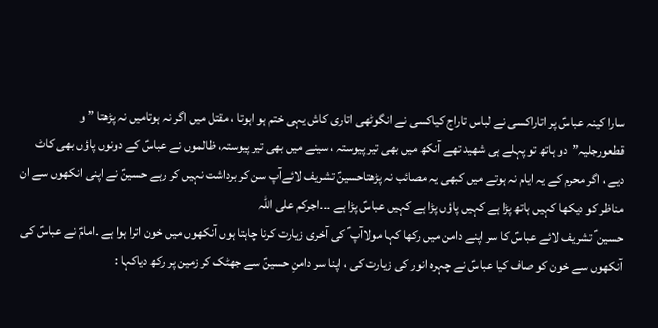سارا کینہ عباسؑ پر اتاراکسی نے لباس تاراج کیاکسی نے انگوٹھی اتاری کاش یہی ختم ہو اہوتا ، مقتل میں اگر نہ ہوتامیں نہ پڑھتا ” و قطعورجلیہ”دو ہاتھ تو پہلے ہی شھید تھے آنکھ میں بھی تیر پیوستہ ، سینے میں بھی تیر پیوستہ، ظالموں نے عباسؑ کے دونوں پاؤں بھی کاٹ دیے ، اگر محرم کے یہ ایام نہ ہوتے میں کبھی یہ مصائب نہ پڑھتاحسینؑ تشریف لائےآپ سن کر برداشت نہیں کر رہے حسینؑ نے اپنی انکھوں سے ان مناظر کو دیکھا کہیں ہاتھ پڑا ہے کہیں پاؤں پڑا ہے کہیں عباسؑ پڑا ہے ۔۔۔اجرکم علی اللہ
حسین ؑ تشریف لائے عباسؑ کا سر اپنے دامن میں رکھا کہا مولاآپ ؑ کی آخری زیارت کرنا چاہتا ہوں آنکھوں میں خون اترا ہوا ہے ۔امامؑ نے عباسؑ کی آنکھوں سے خون کو صاف کیا عباسؑ نے چہرہ انور کی زیارت کی ، اپنا سر دامنِ حسینؑ سے جھٹک کر زمین پر رکھ دیاکہا :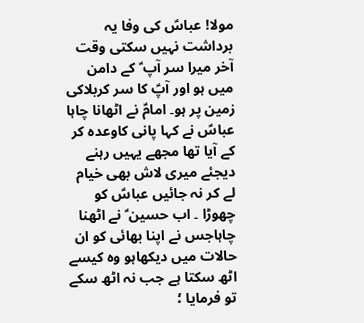مولا! عباسؑ کی وفا یہ برداشت نہیں سکتی وقت آخر میرا سر آپ ؑ کے دامن میں ہو اور آپؑ کا سر کربلاکی زمین پر ہو۔ امامؑ نے اٹھانا چاہا عباسؑ نے کہا پانی کاوعدہ کر کے آیا تھا مجھے یہیں رہنے دیجئے میری لاش بھی خیام لے کر نہ جائیں عباسؑ کو چھوڑا ۔ اب حسین ؑ نے اٹھنا چاہاجس نے اپنا بھائی کو ان حالات میں دیکھاہو وہ کیسے اٹھ سکتا ہے جب نہ اٹھ سکے تو فرمایا ؛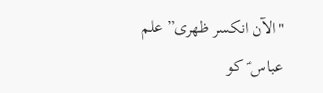"الآن انکسر ظھری” علم عباس ؑ کو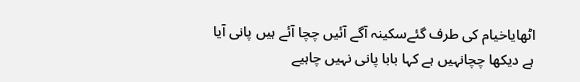اٹھایاخیام کی طرف گئےسکینہ آگے آئیں چچا آئے ہیں پانی آیا ہے دیکھا چچانہیں ہے کہا بابا پانی نہیں چاہیے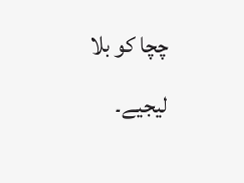چچا کو بلا لیجیے۔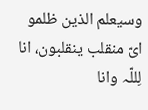وسیعلم الذین ظلمو ایّ منقلب ینقلبون، انا لِللّہ وانا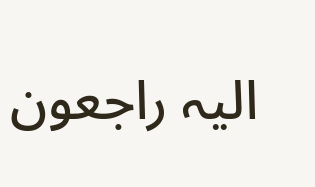الیہ راجعون